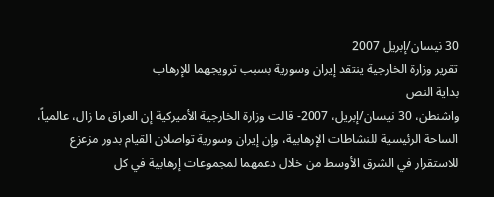30 نيسان/إبريل 2007
تقرير وزارة الخارجية ينتقد إيران وسورية بسبب ترويجهما للإرهاب
بداية النص
واشنطن، 30 نيسان/إبريل، 2007- قالت وزارة الخارجية الأميركية إن العراق ما زال، عالمياً، الساحة الرئيسية للنشاطات الإرهابية، وإن إيران وسورية تواصلان القيام بدور مزعزع للاستقرار في الشرق الأوسط من خلال دعمهما لمجموعات إرهابية في كل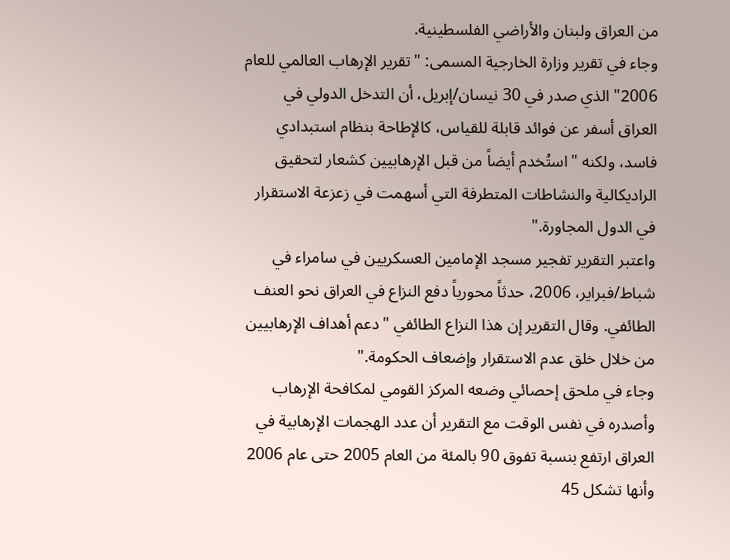من العراق ولبنان والأراضي الفلسطينية.
وجاء في تقرير وزارة الخارجية المسمى: "تقرير الإرهاب العالمي للعام 2006" الذي صدر في 30 نيسان/إبريل، أن التدخل الدولي في العراق أسفر عن فوائد قابلة للقياس، كالإطاحة بنظام استبدادي فاسد، ولكنه "استُخدم أيضاً من قبل الإرهابيين كشعار لتحقيق الراديكالية والنشاطات المتطرفة التي أسهمت في زعزعة الاستقرار في الدول المجاورة."
واعتبر التقرير تفجير مسجد الإمامين العسكريين في سامراء في شباط/فبراير، 2006، حدثاً محورياً دفع النزاع في العراق نحو العنف الطائفي. وقال التقرير إن هذا النزاع الطائفي "دعم أهداف الإرهابيين من خلال خلق عدم الاستقرار وإضعاف الحكومة."
وجاء في ملحق إحصائي وضعه المركز القومي لمكافحة الإرهاب وأصدره في نفس الوقت مع التقرير أن عدد الهجمات الإرهابية في العراق ارتفع بنسبة تفوق 90 بالمئة من العام 2005 حتى عام 2006 وأنها تشكل 45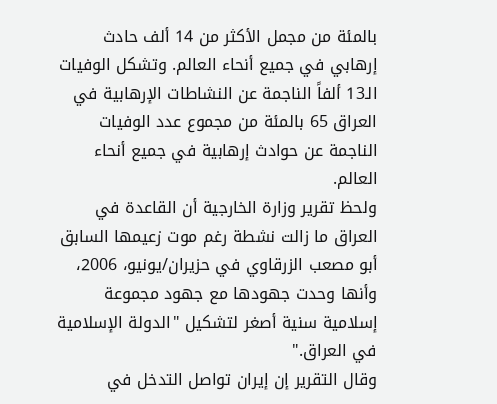بالمئة من مجمل الأكثر من 14 ألف حادث إرهابي في جميع أنحاء العالم. وتشكل الوفيات الـ13 ألفاً الناجمة عن النشاطات الإرهابية في العراق 65 بالمئة من مجموع عدد الوفيات الناجمة عن حوادث إرهابية في جميع أنحاء العالم.
ولحظ تقرير وزارة الخارجية أن القاعدة في العراق ما زالت نشطة رغم موت زعيمها السابق أبو مصعب الزرقاوي في حزيران/يونيو، 2006، وأنها وحدت جهودها مع جهود مجموعة إسلامية سنية أصغر لتشكيل "الدولة الإسلامية في العراق."
وقال التقرير إن إيران تواصل التدخل في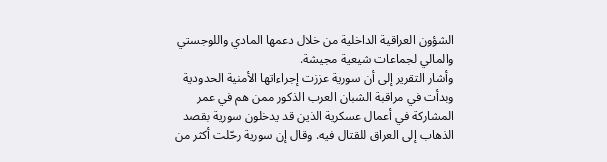الشؤون العراقية الداخلية من خلال دعمها المادي واللوجستي والمالي لجماعات شيعية مجيشة.
وأشار التقرير إلى أن سورية عززت إجراءاتها الأمنية الحدودية وبدأت في مراقبة الشبان العرب الذكور ممن هم في عمر المشاركة في أعمال عسكرية الذين قد يدخلون سورية بقصد الذهاب إلى العراق للقتال فيه. وقال إن سورية رحّلت أكثر من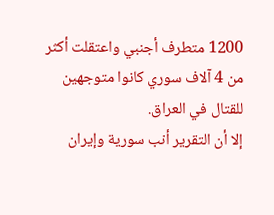1200 متطرف أجنبي واعتقلت أكثر من 4 آلاف سوري كانوا متوجهين للقتال في العراق.
إلا أن التقرير أنب سورية وإيران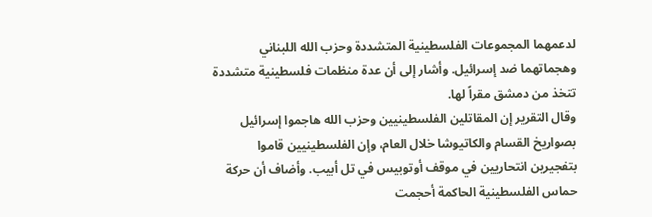لدعمهما المجموعات الفلسطينية المتشددة وحزب الله اللبناني وهجماتهما ضد إسرائيل. وأشار إلى أن عدة منظمات فلسطينية متشددة تتخذ من دمشق مقراً لها.
وقال التقرير إن المقاتلين الفلسطينيين وحزب الله هاجموا إسرائيل بصواريخ القسام والكاتيوشا خلال العام، وإن الفلسطينيين قاموا بتفجيرين انتحاريين في موقف أوتوبيس في تل أبيب. وأضاف أن حركة حماس الفلسطينية الحاكمة أحجمت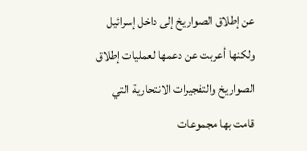عن إطلاق الصواريخ إلى داخل إسرائيل ولكنها أعربت عن دعمها لعمليات إطلاق الصواريخ والتفجيرات الانتحارية التي قامت بها مجموعات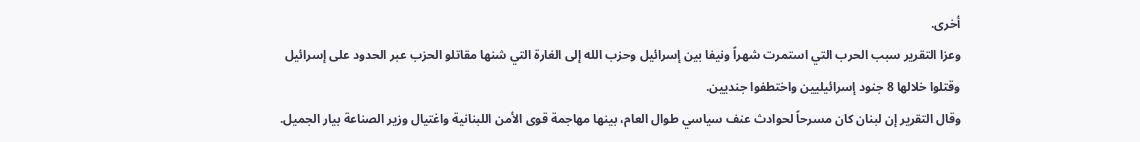أخرى.
وعزا التقرير سبب الحرب التي استمرت شهراً ونيفا بين إسرائيل وحزب الله إلى الغارة التي شنها مقاتلو الحزب عبر الحدود على إسرائيل وقتلوا خلالها 8 جنود إسرائيليين واختطفوا جنديين.
وقال التقرير إن لبنان كان مسرحاً لحوادث عنف سياسي طوال العام، بينها مهاجمة قوى الأمن اللبنانية واغتيال وزير الصناعة بيار الجميل.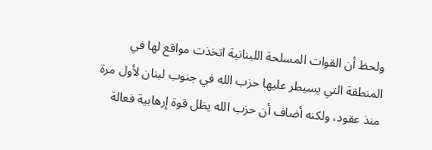ولحظ أن القوات المسلحة اللبنانية اتخذت مواقع لها في المنطقة التي يسيطر عليها حزب الله في جنوب لبنان لأول مرة منذ عقود، ولكنه أضاف أن حزب الله يظل قوة إرهابية فعالة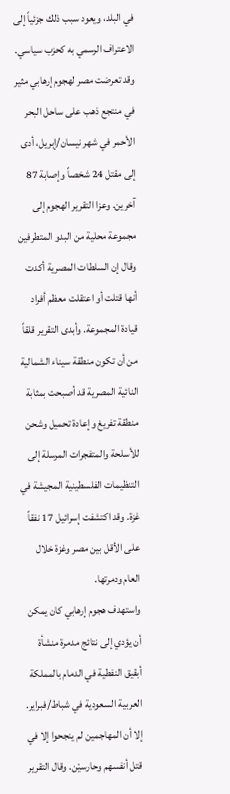في البلد، ويعود سبب ذلك جزئياً إلى الاعتراف الرسمي به كحزب سياسي.
وقد تعرضت مصر لهجوم إرهابي مثير في منتجع ذهب على ساحل البحر الأحمر في شهر نيسان/إبريل، أدى إلى مقتل 24 شخصاً وإصابة 87 آخرين. وعزا التقرير الهجوم إلى مجموعة محلية من البدو المتطرفين وقال إن السلطات المصرية أكدت أنها قتلت أو اعتقلت معظم أفراد قيادة المجموعة. وأبدى التقرير قلقاً من أن تكون منطقة سيناء الشمالية النائية المصرية قد أصبحت بمثابة منطقة تفريغ وإعادة تحميل وشحن للأسلحة والمتفجرات المرسلة إلى التنظيمات الفلسطينية المجيشة في غزة. وقد اكتشفت إسرائيل 17 نفقاً على الأقل بين مصر وغزة خلال العام ودمرتها.
واستهدف هجوم إرهابي كان يمكن أن يؤدي إلى نتائج مدمرة منشأة أبقيق النفطية في الدمام بالمملكة العربية السعودية في شباط/فبراير. إلا أن المهاجمين لم ينجحوا إلا في قتل أنفسهم وحارسيْن. وقال التقرير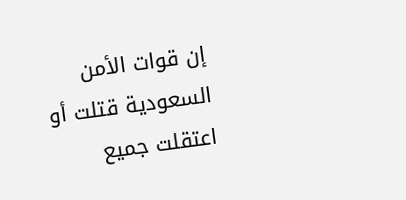إن قوات الأمن السعودية قتلت أو اعتقلت جميع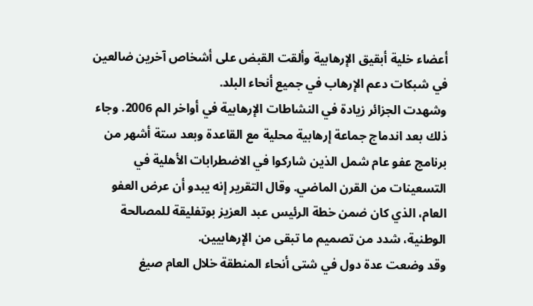أعضاء خلية أبقيق الإرهابية وألقت القبض على أشخاص آخرين ضالعين في شبكات دعم الإرهاب في جميع أنحاء البلد.
وشهدت الجزائر زيادة في النشاطات الإرهابية في أواخر الم 2006. وجاء ذلك بعد اندماج جماعة إرهابية محلية مع القاعدة وبعد ستة أشهر من برنامج عفو عام شمل الذين شاركوا في الاضطرابات الأهلية في التسعينات من القرن الماضي. وقال التقرير إنه يبدو أن عرض العفو العام، الذي كان ضمن خطة الرئيس عبد العزيز بوتفليقة للمصالحة الوطنية، شدد من تصميم ما تبقى من الإرهابيين.
وقد وضعت عدة دول في شتى أنحاء المنطقة خلال العام صيغ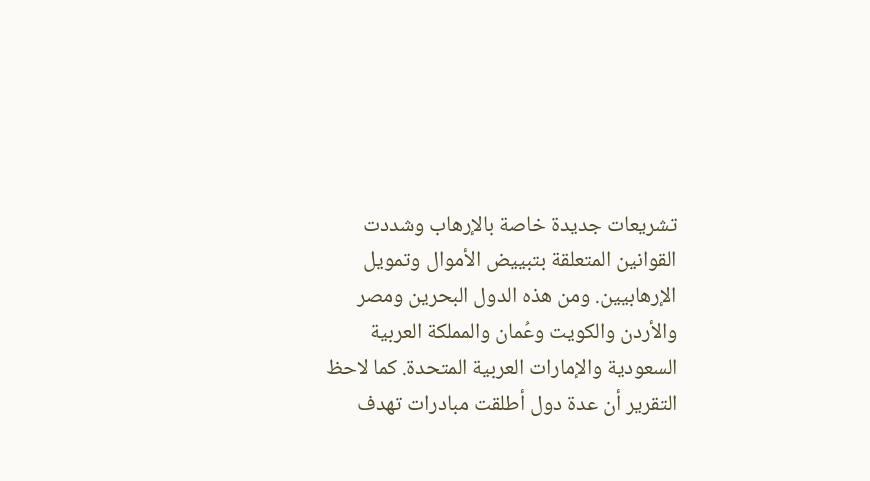تشريعات جديدة خاصة بالإرهاب وشددت القوانين المتعلقة بتبييض الأموال وتمويل الإرهابيين. ومن هذه الدول البحرين ومصر والأردن والكويت وعُمان والمملكة العربية السعودية والإمارات العربية المتحدة. كما لاحظ التقرير أن عدة دول أطلقت مبادرات تهدف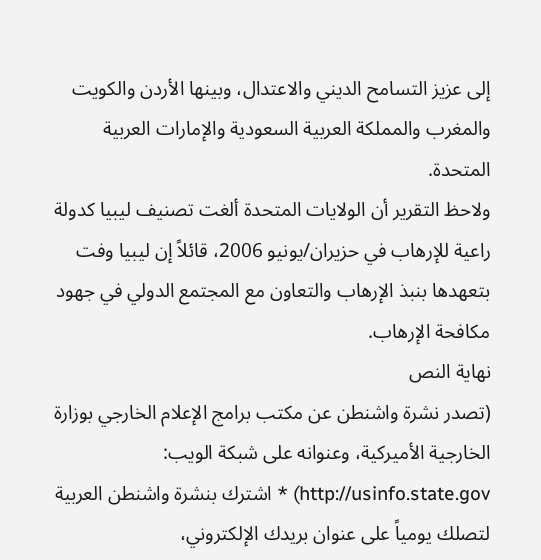إلى عزيز التسامح الديني والاعتدال، وبينها الأردن والكويت والمغرب والمملكة العربية السعودية والإمارات العربية المتحدة.
ولاحظ التقرير أن الولايات المتحدة ألغت تصنيف ليبيا كدولة راعية للإرهاب في حزيران/يونيو 2006، قائلاً إن ليبيا وفت بتعهدها بنبذ الإرهاب والتعاون مع المجتمع الدولي في جهود مكافحة الإرهاب.
نهاية النص
(تصدر نشرة واشنطن عن مكتب برامج الإعلام الخارجي بوزارة الخارجية الأميركية، وعنوانه على شبكة الويب: http://usinfo.state.gov) * اشترك بنشرة واشنطن العربية لتصلك يومياً على عنوان بريدك الإلكتروني،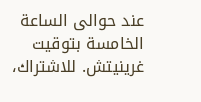عند حوالى الساعة الخامسة بتوقيت غرينيتش. للاشتراك،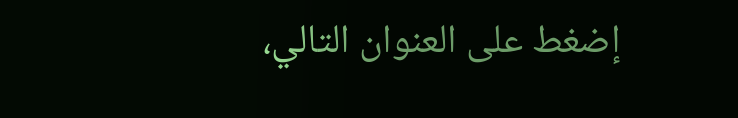إضغط على العنوان التالي،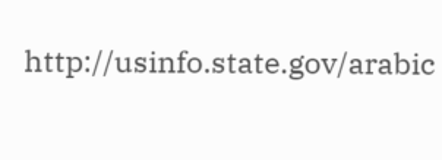http://usinfo.state.gov/arabic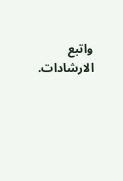واتبع الارشادات.